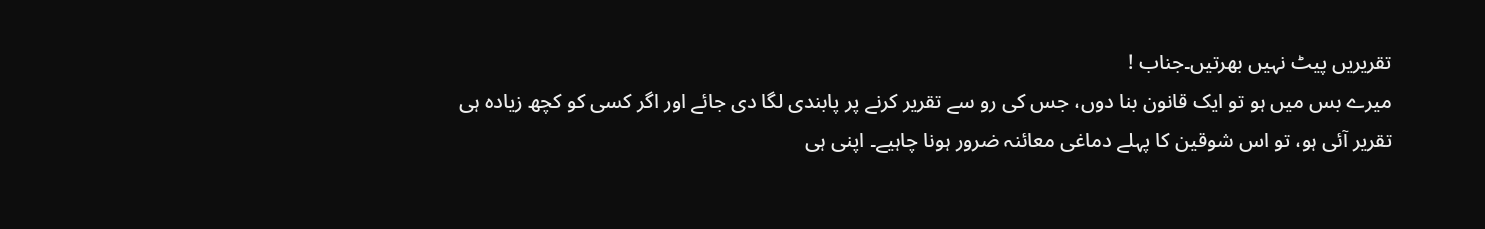تقریریں پیٹ نہیں بھرتیں۔جناب !
میرے بس میں ہو تو ایک قانون بنا دوں، جس کی رو سے تقریر کرنے پر پابندی لگا دی جائے اور اگر کسی کو کچھ زیادہ ہی تقریر آئی ہو، تو اس شوقین کا پہلے دماغی معائنہ ضرور ہونا چاہیے۔ اپنی ہی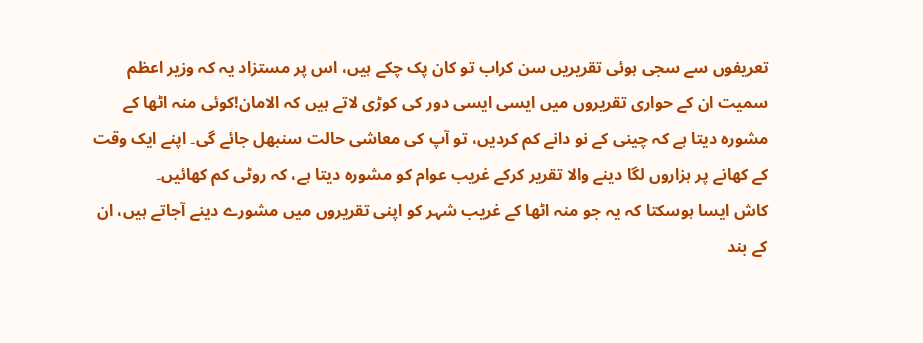تعریفوں سے سجی ہوئی تقریریں سن کراب تو کان پک چکے ہیں، اس پر مستزاد یہ کہ وزیر اعظم سمیت ان کے حواری تقریروں میں ایسی ایسی دور کی کوڑی لاتے ہیں کہ الامان!کوئی منہ اٹھا کے مشورہ دیتا ہے کہ چینی کے نو دانے کم کردیں، تو آپ کی معاشی حالت سنبھل جائے گی۔ اپنے ایک وقت کے کھانے پر ہزاروں لگا دینے والا تقریر کرکے غریب عوام کو مشورہ دیتا ہے، کہ روٹی کم کھائیں۔
کاش ایسا ہوسکتا کہ یہ جو منہ اٹھا کے غریب شہر کو اپنی تقریروں میں مشورے دینے آجاتے ہیں، ان کے بند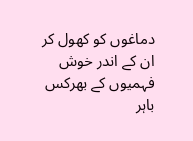دماغوں کو کھول کر ان کے اندر خوش فہمیوں کے بھرکس باہر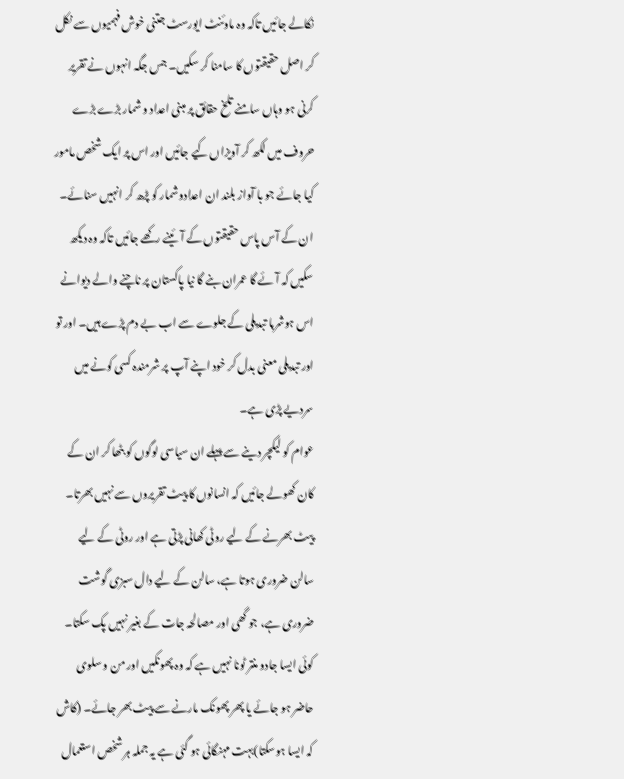نکالے جائیں تاکہ وہ ماوئنٹ ایورسٹ جتنی خوش فہمیوں سے نکل کر اصل حقیقتوں کا سامنا کر سکیں۔ جس جگہ انہوں نے تقریر کرنی ہو وہاں سامنے تلخ حقائق پر مبنی اعداد و شمار بڑے بڑے حروف میں لکھ کر آویزاں کیے جائیں اور اس پر ایک شخص مامور کیا جائے جو با آواز بلند ان اعدادوشمار کو پڑھ کر انہیں سنائے۔ ان کے آس پاس حقیقتوں کے آئینے رکھے جائیں تاکہ وہ دیکھ سکیں کہ آئے گا عمران بنے گا نیا پاکستان پر ناچنے والے دیوانے اس ہوشربا تبدیلی کے جلوے سے اب بے دم پڑے ہیں۔ اور تو اور تبدیلی معنی بدل کر خود اپنے آپ پر شرمندہ کسی کونے میں سردیے پڑی ہے۔
عوام کو لیکچر دینے سے پہلے ان سیاسی لوگوں کو بٹھا کر ان کے کان کھولے جائیں کہ انسانوں کا پیٹ تقریروں سے نہیں بھرتا۔ پیٹ بھرنے کے لیے روٹی کھانی پڑتی ہے اور روٹی کے لیے سالن ضروری ہوتا ہے، سالن کے لیے دال سبزی گوشت ضروری ہے، جو گھی اور مصالحہ جات کے بغیر نہیں پک سکتا۔ کوئی ایسا جادو منتر ٹونا نہیں ہے کہ وہ پھونکیں اور من و سلوی حاضر ہو جائے یا پھر پھونک مارنے سے پیٹ بھر جائے۔ (کاش کہ ایسا ہوسکتا)بہت مہنگائی ہو گئی ہے یہ جملہ ہر شخص استعمال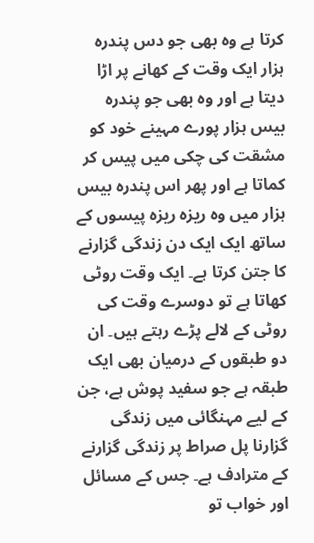کرتا ہے وہ بھی جو دس پندرہ ہزار ایک وقت کے کھانے پر اڑا دیتا ہے اور وہ بھی جو پندرہ بیس ہزار پورے مہینے خود کو مشقت کی چکی میں پیس کر کماتا ہے اور پھر اس پندرہ بیس ہزار میں وہ ریزہ ریزہ پیسوں کے ساتھ ایک ایک دن زندگی گزارنے کا جتن کرتا ہے۔ ایک وقت روٹی کھاتا ہے تو دوسرے وقت کی روٹی کے لالے پڑے رہتے ہیں۔ ان دو طبقوں کے درمیان بھی ایک طبقہ ہے جو سفید پوش ہے، جن کے لیے مہنگائی میں زندگی گزارنا پل صراط پر زندگی گزارنے کے مترادف ہے۔ جس کے مسائل اور خواب تو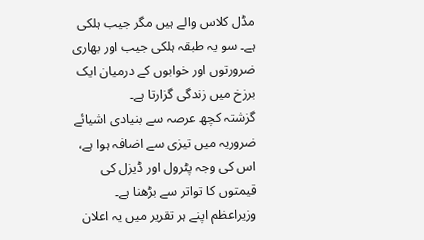مڈل کلاس والے ہیں مگر جیب ہلکی ہے۔ سو یہ طبقہ ہلکی جیب اور بھاری ضرورتوں اور خوابوں کے درمیان ایک برزخ میں زندگی گزارتا ہے۔
گزشتہ کچھ عرصہ سے بنیادی اشیائے ضروریہ میں تیزی سے اضافہ ہوا ہے، اس کی وجہ پٹرول اور ڈیزل کی قیمتوں کا تواتر سے بڑھنا ہے۔ وزیراعظم اپنے ہر تقریر میں یہ اعلان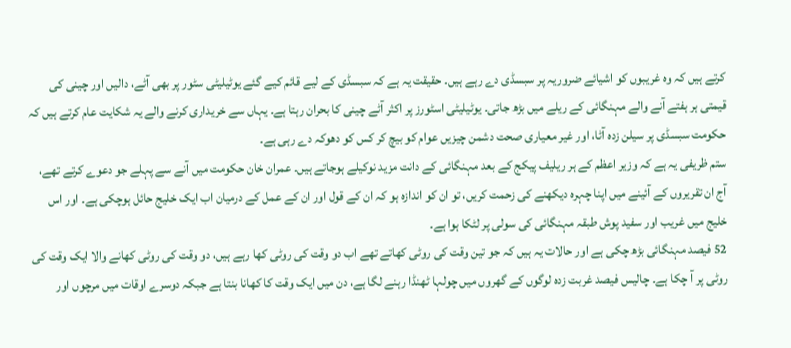کرتے ہیں کہ وہ غریبوں کو اشیائے ضروریہ پر سبسڈی دے رہے ہیں۔ حقیقت یہ ہے کہ سبسڈی کے لیے قائم کیے گئے یوٹیلیٹی سٹور پر بھی آٹے، دالیں اور چینی کی قیمتی ہر ہفتے آنے والے مہنگائی کے ریلے میں بڑھ جاتی۔ یوٹیلیٹی اسٹورز پر اکثر آٹے چینی کا بحران رہتا ہے۔ یہاں سے خریداری کرنے والے یہ شکایت عام کرتے ہیں کہ حکومت سبسڈی پر سیلن زدہ آٹا، اور غیر معیاری صحت دشمن چیزیں عوام کو بیچ کر کس کو دھوکہ دے رہی ہے۔
ستم ظریفی یہ ہے کہ وزیر اعظم کے ہر ریلیف پیکج کے بعد مہنگائی کے دانت مزید نوکیلے ہوجاتے ہیں۔ عمران خان حکومت میں آنے سے پہلے جو دعوے کرتے تھے، آج ان تقریروں کے آئینے میں اپنا چہرہ دیکھنے کی زحمت کریں، تو ان کو اندازہ ہو کہ ان کے قول اور ان کے عمل کے درمیان اب ایک خلیج حائل ہوچکی ہے۔ اور اس خلیج میں غریب اور سفید پوش طبقہ مہنگائی کی سولی پر لٹکا ہوا ہے۔
52 فیصد مہنگائی بڑھ چکی ہے اور حالات یہ ہیں کہ جو تین وقت کی روٹی کھاتے تھے اب دو وقت کی روٹی کھا رہے ہیں، دو وقت کی روٹی کھانے والا ایک وقت کی روٹی پر آ چکا ہے۔ چالیس فیصد غربت زدہ لوگوں کے گھروں میں چولہا ٹھنڈا رہنے لگا ہے، دن میں ایک وقت کا کھانا بنتا ہے جبکہ دوسرے اوقات میں مرچوں اور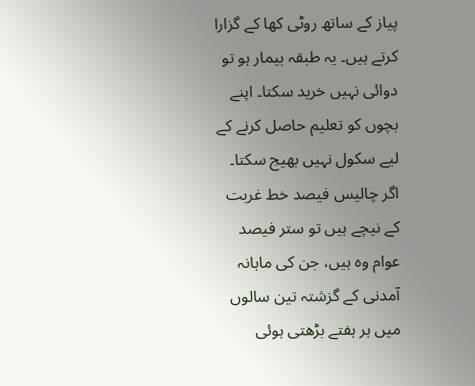پیاز کے ساتھ روٹی کھا کے گزارا کرتے ہیں۔ یہ طبقہ بیمار ہو تو دوائی نہیں خرید سکتا۔ اپنے بچوں کو تعلیم حاصل کرنے کے لیے سکول نہیں بھیج سکتا۔
اگر چالیس فیصد خط غربت کے نیچے ہیں تو ستر فیصد عوام وہ ہیں، جن کی ماہانہ آمدنی کے گزشتہ تین سالوں میں ہر ہفتے بڑھتی ہوئی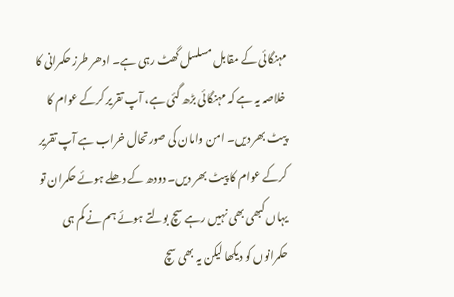مہنگائی کے مقابل مسلسل گھٹ رہی ہے۔ ادھر طرز حکمرانی کا خلاصہ یہ ہے کہ مہنگائی بڑھ گئی ہے، آپ تقریر کرکے عوام کا پیٹ بھر دیں۔ امن وامان کی صورتحال خراب ہے آپ تقریر کرکے عوام کا پیٹ بھر دیں۔ دودھ کے دھلے ہوئے حکمران تو یہاں کبھی بھی نہیں رہے سچ بولتے ہوئے ہم نے کم ہی حکمرانوں کو دیکھا لیکن یہ بھی سچ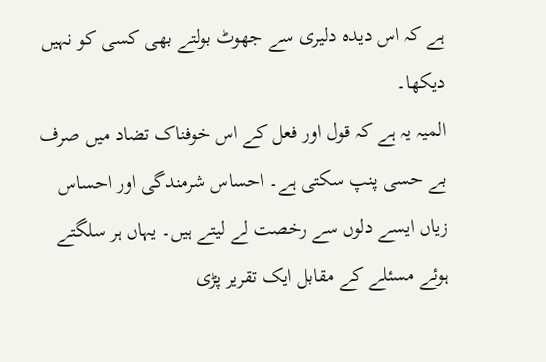ہے کہ اس دیدہ دلیری سے جھوٹ بولتے بھی کسی کو نہیں دیکھا۔
المیہ یہ ہے کہ قول اور فعل کے اس خوفناک تضاد میں صرف بے حسی پنپ سکتی ہے۔ احساس شرمندگی اور احساس زیاں ایسے دلوں سے رخصت لے لیتے ہیں۔ یہاں ہر سلگتے ہوئے مسئلے کے مقابل ایک تقریر پڑی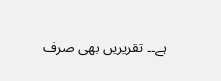ہے۔۔ تقریریں بھی صرف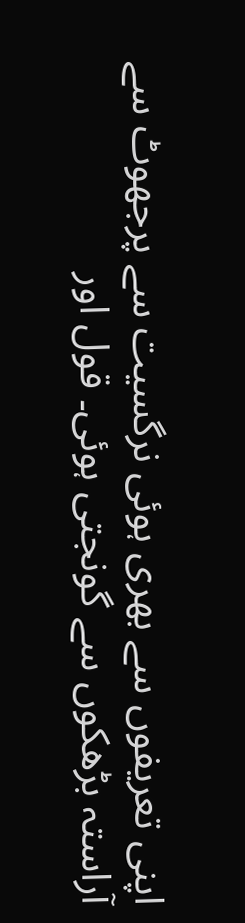اپنی تعریفوں سے بھری ہوئی نرگسیت سے پرجھوٹ سے آراستہ بڑھکوں سے گونجتی ہوئی۔ قول اور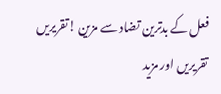فعل کے بدترین تضاد سے مزین !تقریریں تقریریں اور مزید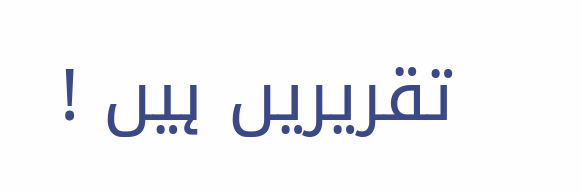تقریریں ہیں !